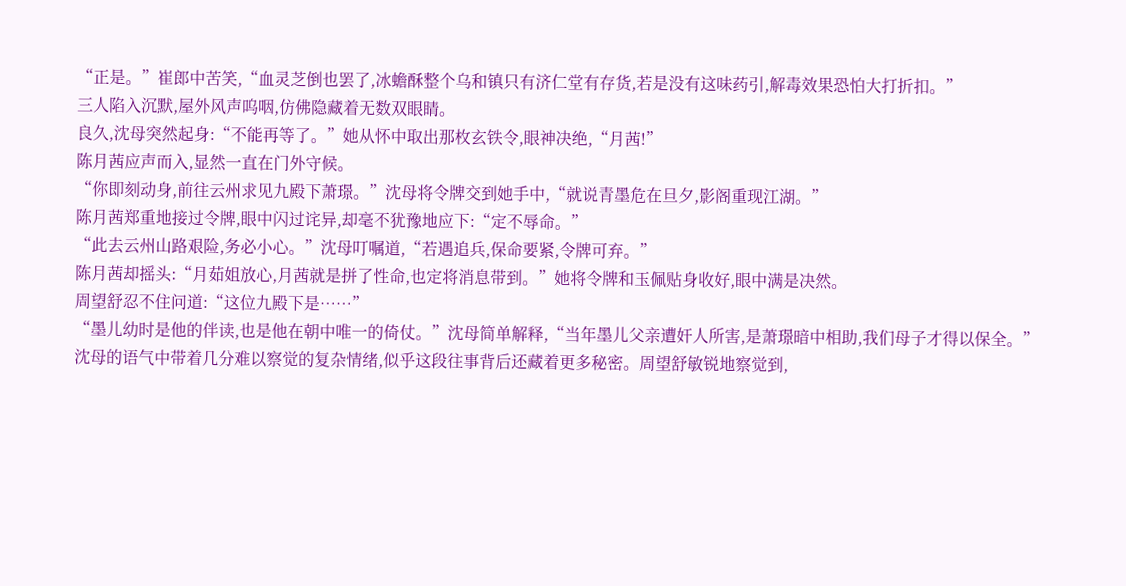“正是。”崔郎中苦笑,“血灵芝倒也罢了,冰蟾酥整个乌和镇只有济仁堂有存货,若是没有这味药引,解毒效果恐怕大打折扣。”
三人陷入沉默,屋外风声呜咽,仿佛隐藏着无数双眼睛。
良久,沈母突然起身:“不能再等了。”她从怀中取出那枚玄铁令,眼神决绝,“月茜!”
陈月茜应声而入,显然一直在门外守候。
“你即刻动身,前往云州求见九殿下萧璟。”沈母将令牌交到她手中,“就说青墨危在旦夕,影阁重现江湖。”
陈月茜郑重地接过令牌,眼中闪过诧异,却毫不犹豫地应下:“定不辱命。”
“此去云州山路艰险,务必小心。”沈母叮嘱道,“若遇追兵,保命要紧,令牌可弃。”
陈月茜却摇头:“月茹姐放心,月茜就是拼了性命,也定将消息带到。”她将令牌和玉佩贴身收好,眼中满是决然。
周望舒忍不住问道:“这位九殿下是……”
“墨儿幼时是他的伴读,也是他在朝中唯一的倚仗。”沈母简单解释,“当年墨儿父亲遭奸人所害,是萧璟暗中相助,我们母子才得以保全。”
沈母的语气中带着几分难以察觉的复杂情绪,似乎这段往事背后还藏着更多秘密。周望舒敏锐地察觉到,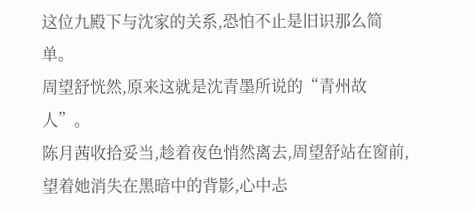这位九殿下与沈家的关系,恐怕不止是旧识那么简单。
周望舒恍然,原来这就是沈青墨所说的“青州故人”。
陈月茜收拾妥当,趁着夜色悄然离去,周望舒站在窗前,望着她消失在黑暗中的背影,心中忐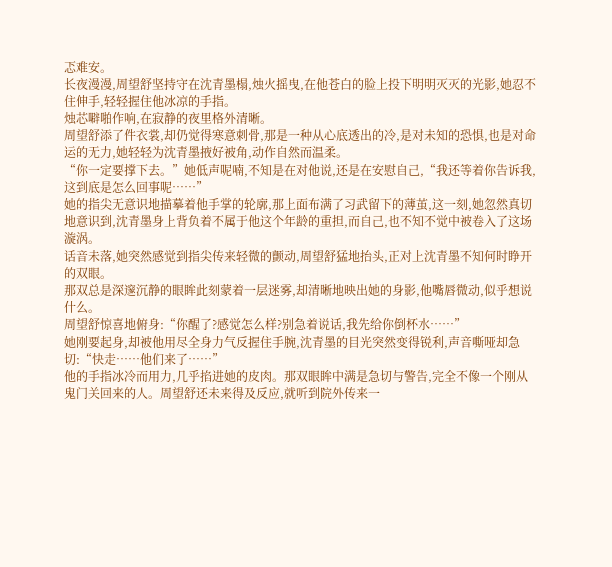忑难安。
长夜漫漫,周望舒坚持守在沈青墨榻,烛火摇曳,在他苍白的脸上投下明明灭灭的光影,她忍不住伸手,轻轻握住他冰凉的手指。
烛芯噼啪作响,在寂静的夜里格外清晰。
周望舒添了件衣裳,却仍觉得寒意刺骨,那是一种从心底透出的冷,是对未知的恐惧,也是对命运的无力,她轻轻为沈青墨掖好被角,动作自然而温柔。
“你一定要撑下去。”她低声呢喃,不知是在对他说,还是在安慰自己,“我还等着你告诉我,这到底是怎么回事呢……”
她的指尖无意识地描摹着他手掌的轮廓,那上面布满了习武留下的薄茧,这一刻,她忽然真切地意识到,沈青墨身上背负着不属于他这个年龄的重担,而自己,也不知不觉中被卷入了这场漩涡。
话音未落,她突然感觉到指尖传来轻微的颤动,周望舒猛地抬头,正对上沈青墨不知何时睁开的双眼。
那双总是深邃沉静的眼眸此刻蒙着一层迷雾,却清晰地映出她的身影,他嘴唇微动,似乎想说什么。
周望舒惊喜地俯身:“你醒了?感觉怎么样?别急着说话,我先给你倒杯水……”
她刚要起身,却被他用尽全身力气反握住手腕,沈青墨的目光突然变得锐利,声音嘶哑却急切:“快走……他们来了……”
他的手指冰冷而用力,几乎掐进她的皮肉。那双眼眸中满是急切与警告,完全不像一个刚从鬼门关回来的人。周望舒还未来得及反应,就听到院外传来一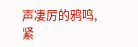声凄厉的鸦鸣,紧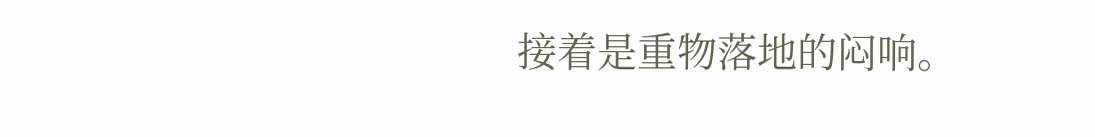接着是重物落地的闷响。